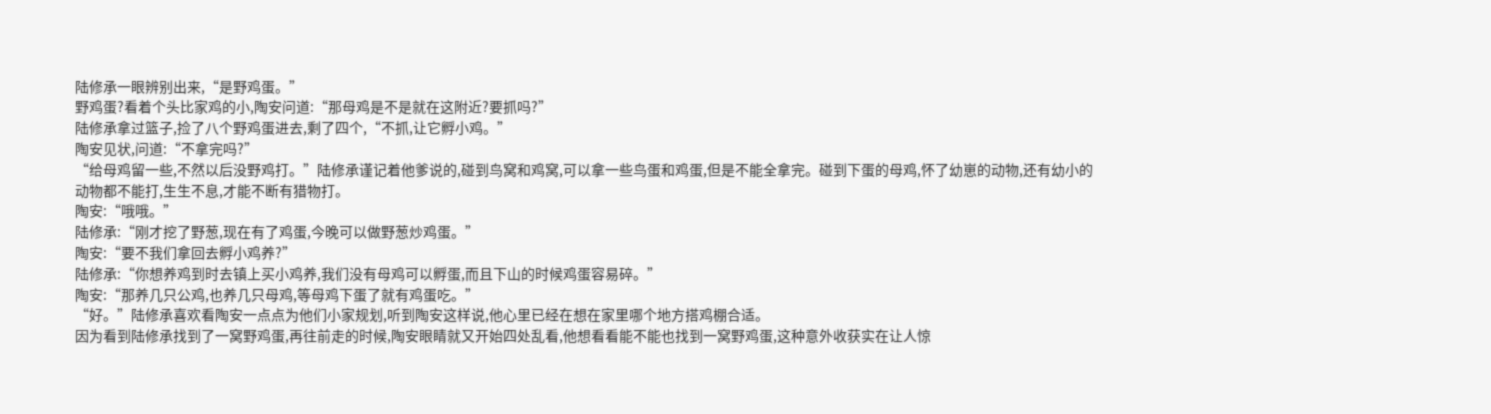陆修承一眼辨别出来,“是野鸡蛋。”
野鸡蛋?看着个头比家鸡的小,陶安问道:“那母鸡是不是就在这附近?要抓吗?”
陆修承拿过篮子,捡了八个野鸡蛋进去,剩了四个,“不抓,让它孵小鸡。”
陶安见状,问道:“不拿完吗?”
“给母鸡留一些,不然以后没野鸡打。”陆修承谨记着他爹说的,碰到鸟窝和鸡窝,可以拿一些鸟蛋和鸡蛋,但是不能全拿完。碰到下蛋的母鸡,怀了幼崽的动物,还有幼小的动物都不能打,生生不息,才能不断有猎物打。
陶安:“哦哦。”
陆修承:“刚才挖了野葱,现在有了鸡蛋,今晚可以做野葱炒鸡蛋。”
陶安:“要不我们拿回去孵小鸡养?”
陆修承:“你想养鸡到时去镇上买小鸡养,我们没有母鸡可以孵蛋,而且下山的时候鸡蛋容易碎。”
陶安:“那养几只公鸡,也养几只母鸡,等母鸡下蛋了就有鸡蛋吃。”
“好。”陆修承喜欢看陶安一点点为他们小家规划,听到陶安这样说,他心里已经在想在家里哪个地方搭鸡棚合适。
因为看到陆修承找到了一窝野鸡蛋,再往前走的时候,陶安眼睛就又开始四处乱看,他想看看能不能也找到一窝野鸡蛋,这种意外收获实在让人惊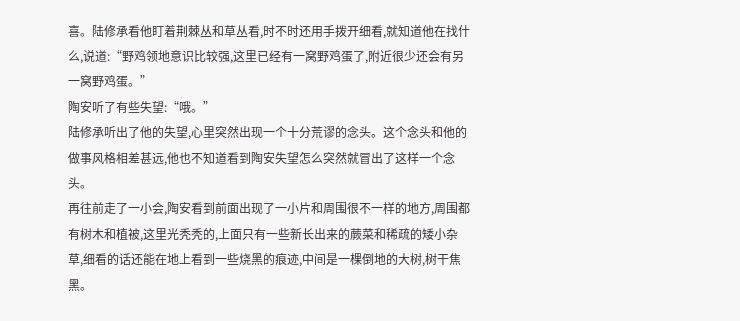喜。陆修承看他盯着荆棘丛和草丛看,时不时还用手拨开细看,就知道他在找什么,说道:“野鸡领地意识比较强,这里已经有一窝野鸡蛋了,附近很少还会有另一窝野鸡蛋。”
陶安听了有些失望:“哦。”
陆修承听出了他的失望,心里突然出现一个十分荒谬的念头。这个念头和他的做事风格相差甚远,他也不知道看到陶安失望怎么突然就冒出了这样一个念头。
再往前走了一小会,陶安看到前面出现了一小片和周围很不一样的地方,周围都有树木和植被,这里光秃秃的,上面只有一些新长出来的蕨菜和稀疏的矮小杂草,细看的话还能在地上看到一些烧黑的痕迹,中间是一棵倒地的大树,树干焦黑。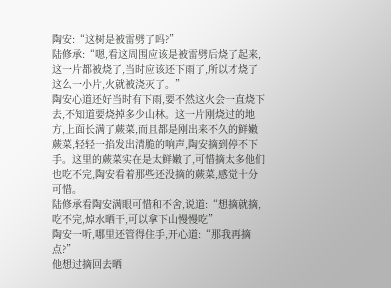陶安:“这树是被雷劈了吗?”
陆修承:“嗯,看这周围应该是被雷劈后烧了起来,这一片都被烧了,当时应该还下雨了,所以才烧了这么一小片,火就被浇灭了。”
陶安心道还好当时有下雨,要不然这火会一直烧下去,不知道要烧掉多少山林。这一片刚烧过的地方,上面长满了蕨菜,而且都是刚出来不久的鲜嫩蕨菜,轻轻一掐发出清脆的响声,陶安摘到停不下手。这里的蕨菜实在是太鲜嫩了,可惜摘太多他们也吃不完,陶安看着那些还没摘的蕨菜,感觉十分可惜。
陆修承看陶安满眼可惜和不舍,说道:“想摘就摘,吃不完,焯水晒干,可以拿下山慢慢吃”
陶安一听,哪里还管得住手,开心道:“那我再摘点?”
他想过摘回去晒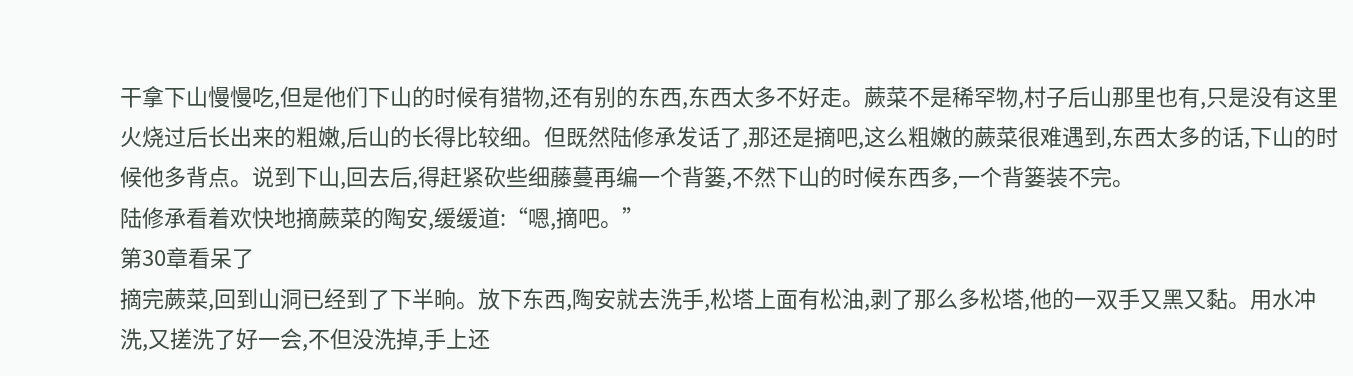干拿下山慢慢吃,但是他们下山的时候有猎物,还有别的东西,东西太多不好走。蕨菜不是稀罕物,村子后山那里也有,只是没有这里火烧过后长出来的粗嫩,后山的长得比较细。但既然陆修承发话了,那还是摘吧,这么粗嫩的蕨菜很难遇到,东西太多的话,下山的时候他多背点。说到下山,回去后,得赶紧砍些细藤蔓再编一个背篓,不然下山的时候东西多,一个背篓装不完。
陆修承看着欢快地摘蕨菜的陶安,缓缓道:“嗯,摘吧。”
第30章看呆了
摘完蕨菜,回到山洞已经到了下半晌。放下东西,陶安就去洗手,松塔上面有松油,剥了那么多松塔,他的一双手又黑又黏。用水冲洗,又搓洗了好一会,不但没洗掉,手上还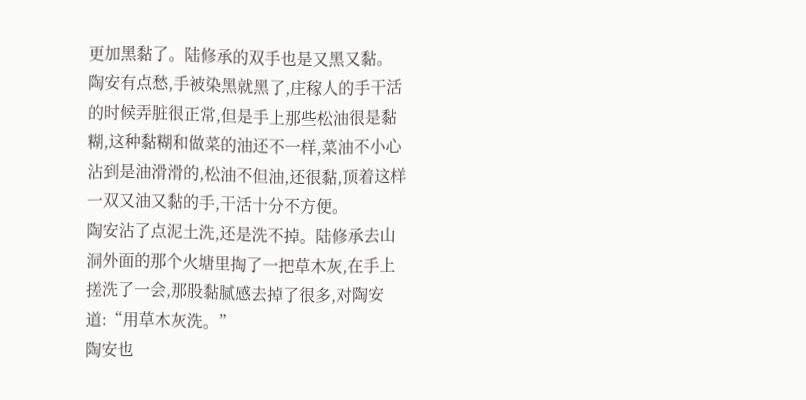更加黑黏了。陆修承的双手也是又黑又黏。
陶安有点愁,手被染黑就黑了,庄稼人的手干活的时候弄脏很正常,但是手上那些松油很是黏糊,这种黏糊和做菜的油还不一样,菜油不小心沾到是油滑滑的,松油不但油,还很黏,顶着这样一双又油又黏的手,干活十分不方便。
陶安沾了点泥土洗,还是洗不掉。陆修承去山洞外面的那个火塘里掏了一把草木灰,在手上搓洗了一会,那股黏腻感去掉了很多,对陶安道:“用草木灰洗。”
陶安也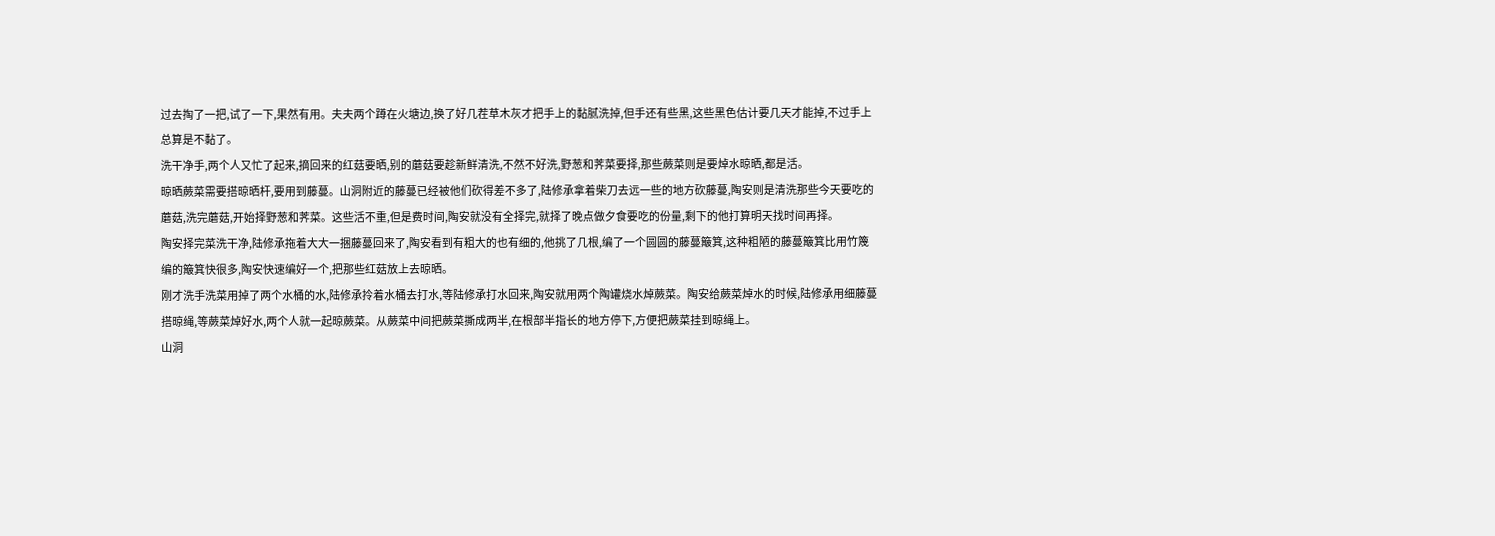过去掏了一把,试了一下,果然有用。夫夫两个蹲在火塘边,换了好几茬草木灰才把手上的黏腻洗掉,但手还有些黑,这些黑色估计要几天才能掉,不过手上总算是不黏了。
洗干净手,两个人又忙了起来,摘回来的红菇要晒,别的蘑菇要趁新鲜清洗,不然不好洗,野葱和荠菜要择,那些蕨菜则是要焯水晾晒,都是活。
晾晒蕨菜需要搭晾晒杆,要用到藤蔓。山洞附近的藤蔓已经被他们砍得差不多了,陆修承拿着柴刀去远一些的地方砍藤蔓,陶安则是清洗那些今天要吃的蘑菇,洗完蘑菇,开始择野葱和荠菜。这些活不重,但是费时间,陶安就没有全择完,就择了晚点做夕食要吃的份量,剩下的他打算明天找时间再择。
陶安择完菜洗干净,陆修承拖着大大一捆藤蔓回来了,陶安看到有粗大的也有细的,他挑了几根,编了一个圆圆的藤蔓簸箕,这种粗陋的藤蔓簸箕比用竹篾编的簸箕快很多,陶安快速编好一个,把那些红菇放上去晾晒。
刚才洗手洗菜用掉了两个水桶的水,陆修承拎着水桶去打水,等陆修承打水回来,陶安就用两个陶罐烧水焯蕨菜。陶安给蕨菜焯水的时候,陆修承用细藤蔓搭晾绳,等蕨菜焯好水,两个人就一起晾蕨菜。从蕨菜中间把蕨菜撕成两半,在根部半指长的地方停下,方便把蕨菜挂到晾绳上。
山洞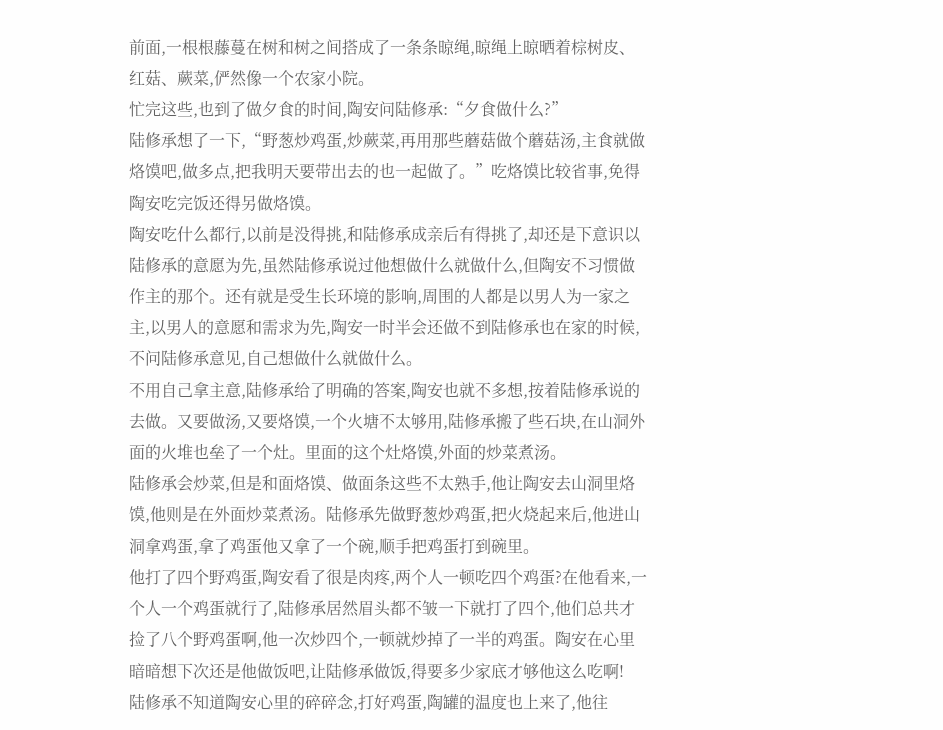前面,一根根藤蔓在树和树之间搭成了一条条晾绳,晾绳上晾晒着棕树皮、红菇、蕨菜,俨然像一个农家小院。
忙完这些,也到了做夕食的时间,陶安问陆修承:“夕食做什么?”
陆修承想了一下,“野葱炒鸡蛋,炒蕨菜,再用那些蘑菇做个蘑菇汤,主食就做烙馍吧,做多点,把我明天要带出去的也一起做了。”吃烙馍比较省事,免得陶安吃完饭还得另做烙馍。
陶安吃什么都行,以前是没得挑,和陆修承成亲后有得挑了,却还是下意识以陆修承的意愿为先,虽然陆修承说过他想做什么就做什么,但陶安不习惯做作主的那个。还有就是受生长环境的影响,周围的人都是以男人为一家之主,以男人的意愿和需求为先,陶安一时半会还做不到陆修承也在家的时候,不问陆修承意见,自己想做什么就做什么。
不用自己拿主意,陆修承给了明确的答案,陶安也就不多想,按着陆修承说的去做。又要做汤,又要烙馍,一个火塘不太够用,陆修承搬了些石块,在山洞外面的火堆也垒了一个灶。里面的这个灶烙馍,外面的炒菜煮汤。
陆修承会炒菜,但是和面烙馍、做面条这些不太熟手,他让陶安去山洞里烙馍,他则是在外面炒菜煮汤。陆修承先做野葱炒鸡蛋,把火烧起来后,他进山洞拿鸡蛋,拿了鸡蛋他又拿了一个碗,顺手把鸡蛋打到碗里。
他打了四个野鸡蛋,陶安看了很是肉疼,两个人一顿吃四个鸡蛋?在他看来,一个人一个鸡蛋就行了,陆修承居然眉头都不皱一下就打了四个,他们总共才捡了八个野鸡蛋啊,他一次炒四个,一顿就炒掉了一半的鸡蛋。陶安在心里暗暗想下次还是他做饭吧,让陆修承做饭,得要多少家底才够他这么吃啊!
陆修承不知道陶安心里的碎碎念,打好鸡蛋,陶罐的温度也上来了,他往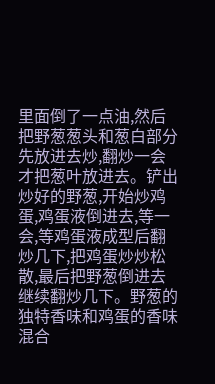里面倒了一点油,然后把野葱葱头和葱白部分先放进去炒,翻炒一会才把葱叶放进去。铲出炒好的野葱,开始炒鸡蛋,鸡蛋液倒进去,等一会,等鸡蛋液成型后翻炒几下,把鸡蛋炒炒松散,最后把野葱倒进去继续翻炒几下。野葱的独特香味和鸡蛋的香味混合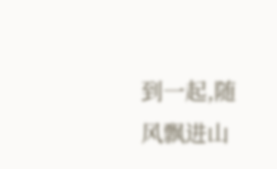到一起,随风飘进山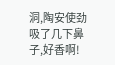洞,陶安使劲吸了几下鼻子,好香啊!